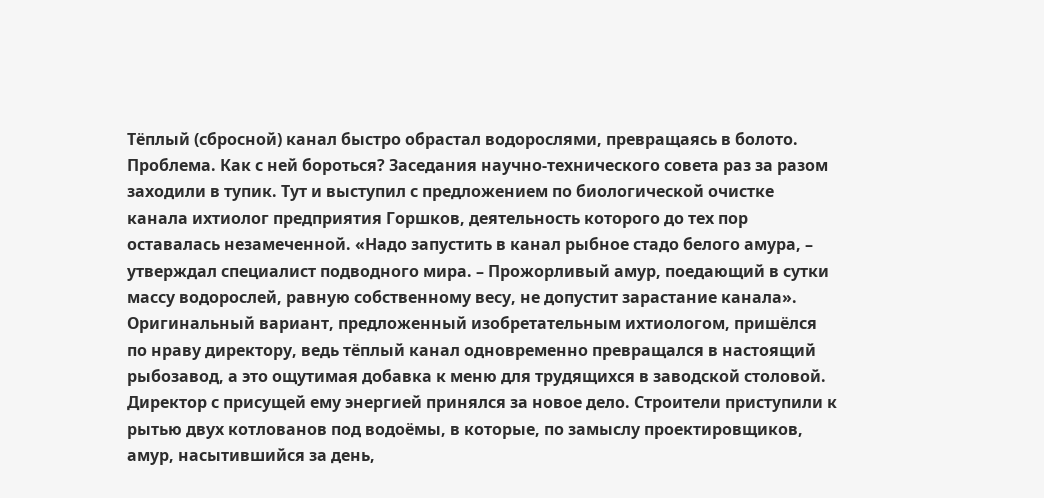Тёплый (сбросной) канал быстро обрастал водорослями, превращаясь в болото. Проблема. Как с ней бороться? Заседания научно-технического совета раз за разом заходили в тупик. Тут и выступил с предложением по биологической очистке канала ихтиолог предприятия Горшков, деятельность которого до тех пор оставалась незамеченной. «Надо запустить в канал рыбное стадо белого амура, – утверждал специалист подводного мира. – Прожорливый амур, поедающий в сутки массу водорослей, равную собственному весу, не допустит зарастание канала». Оригинальный вариант, предложенный изобретательным ихтиологом, пришёлся по нраву директору, ведь тёплый канал одновременно превращался в настоящий рыбозавод, а это ощутимая добавка к меню для трудящихся в заводской столовой.
Директор с присущей ему энергией принялся за новое дело. Строители приступили к рытью двух котлованов под водоёмы, в которые, по замыслу проектировщиков, амур, насытившийся за день,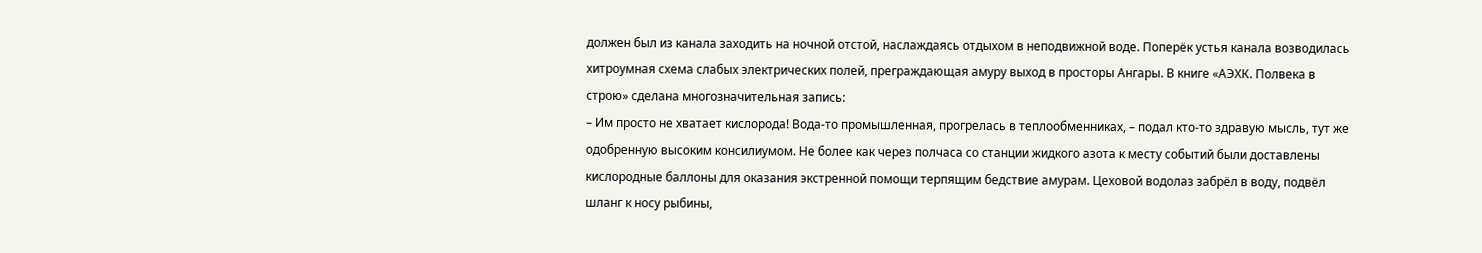должен был из канала заходить на ночной отстой, наслаждаясь отдыхом в неподвижной воде. Поперёк устья канала возводилась хитроумная схема слабых электрических полей, преграждающая амуру выход в просторы Ангары. В книге «АЭХК. Полвека в строю» сделана многозначительная запись:
– Им просто не хватает кислорода! Вода-то промышленная, прогрелась в теплообменниках, – подал кто-то здравую мысль, тут же одобренную высоким консилиумом. Не более как через полчаса со станции жидкого азота к месту событий были доставлены кислородные баллоны для оказания экстренной помощи терпящим бедствие амурам. Цеховой водолаз забрёл в воду, подвёл шланг к носу рыбины,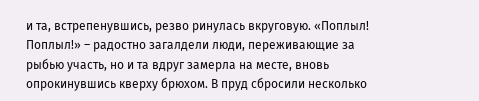и та, встрепенувшись, резво ринулась вкруговую. «Поплыл! Поплыл!» – радостно загалдели люди, переживающие за рыбью участь, но и та вдруг замерла на месте, вновь опрокинувшись кверху брюхом. В пруд сбросили несколько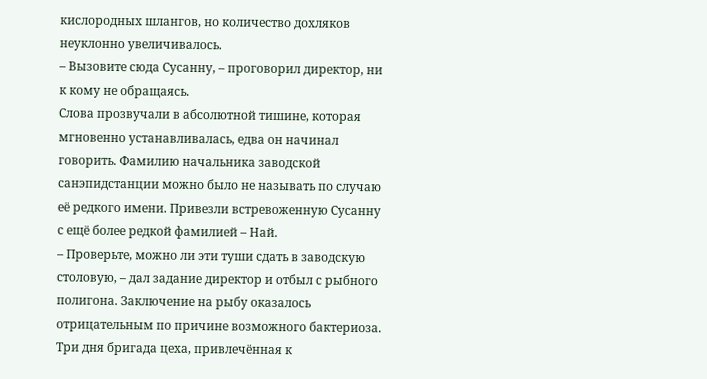кислородных шлангов, но количество дохляков неуклонно увеличивалось.
– Вызовите сюда Сусанну, – проговорил директор, ни к кому не обращаясь.
Слова прозвучали в абсолютной тишине, которая мгновенно устанавливалась, едва он начинал говорить. Фамилию начальника заводской санэпидстанции можно было не называть по случаю её редкого имени. Привезли встревоженную Сусанну с ещё более редкой фамилией – Най.
– Проверьте, можно ли эти туши сдать в заводскую столовую, – дал задание директор и отбыл с рыбного полигона. Заключение на рыбу оказалось отрицательным по причине возможного бактериоза. Три дня бригада цеха, привлечённая к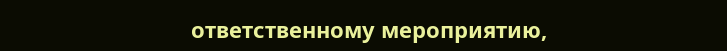ответственному мероприятию,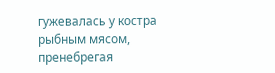гужевалась у костра рыбным мясом, пренебрегая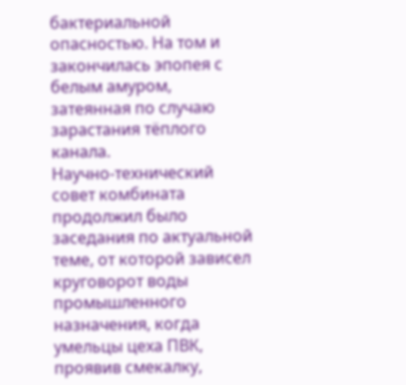бактериальной опасностью. На том и закончилась эпопея с белым амуром, затеянная по случаю зарастания тёплого канала.
Научно-технический совет комбината продолжил было заседания по актуальной теме, от которой зависел круговорот воды промышленного назначения, когда умельцы цеха ПВК, проявив смекалку,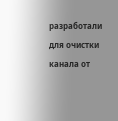разработали для очистки канала от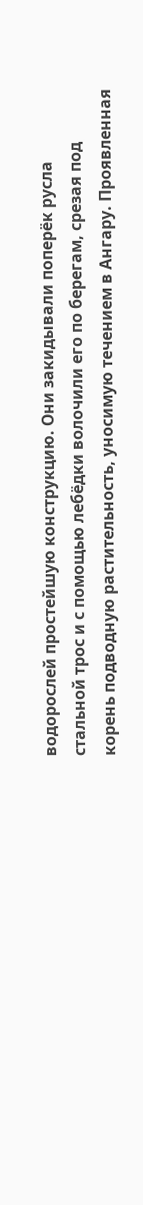водорослей простейшую конструкцию. Они закидывали поперёк русла стальной трос и с помощью лебёдки волочили его по берегам, срезая под корень подводную растительность, уносимую течением в Ангару. Проявленная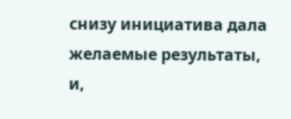снизу инициатива дала желаемые результаты, и,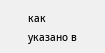как указано в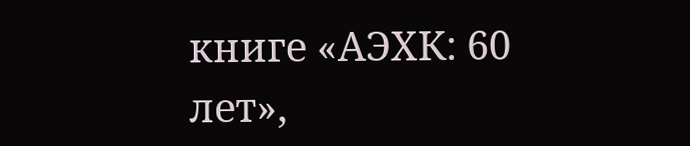книге «АЭХК: 60 лет»,